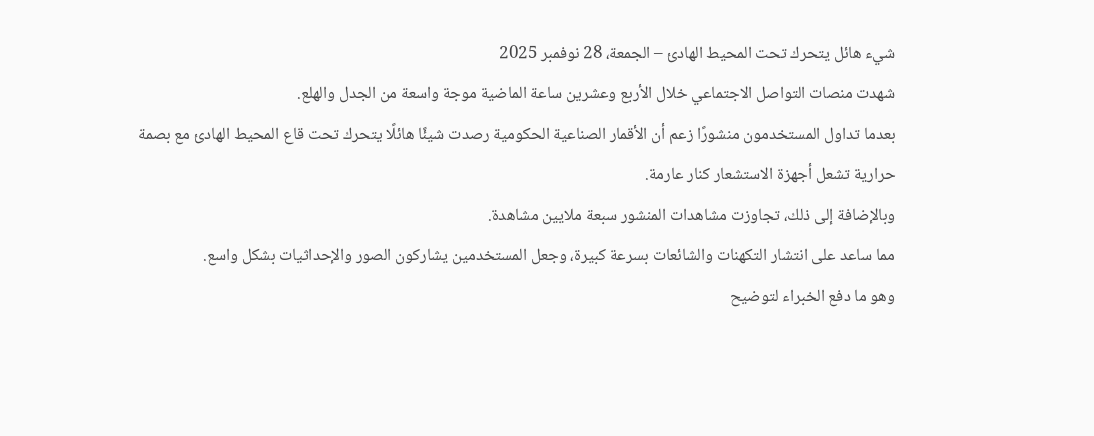شيء هائل يتحرك تحت المحيط الهادئ – الجمعة، 28 نوفمبر 2025
شهدت منصات التواصل الاجتماعي خلال الأربع وعشرين ساعة الماضية موجة واسعة من الجدل والهلع.
بعدما تداول المستخدمون منشورًا زعم أن الأقمار الصناعية الحكومية رصدت شيئًا هائلًا يتحرك تحت قاع المحيط الهادئ مع بصمة حرارية تشعل أجهزة الاستشعار كنار عارمة.
وبالإضافة إلى ذلك، تجاوزت مشاهدات المنشور سبعة ملايين مشاهدة.
مما ساعد على انتشار التكهنات والشائعات بسرعة كبيرة، وجعل المستخدمين يشاركون الصور والإحداثيات بشكل واسع.
وهو ما دفع الخبراء لتوضيح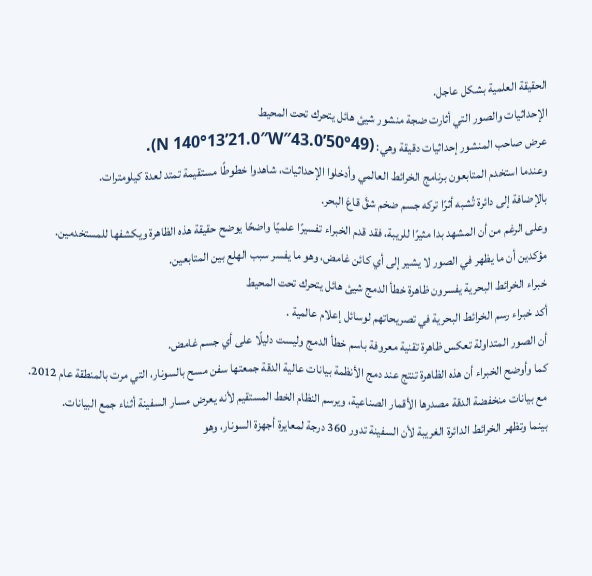الحقيقة العلمية بشكل عاجل.
الإحداثيات والصور التي أثارت ضجة منشور شيئ هائل يتحرك تحت المحيط
عرض صاحب المنشور إحداثيات دقيقة وهي: (49°50’43.0″N 140°13’21.0″W).
وعندما استخدم المتابعون برنامج الخرائط العالمي وأدخلوا الإحداثيات، شاهدوا خطوطًا مستقيمة تمتد لعدة كيلومترات.
بالإضافة إلى دائرة تُشبه أثرًا تركه جسم ضخم شقَّ قاعَ البحر.
وعلى الرغم من أن المشهد بدا مثيرًا للريبة، فقد قدم الخبراء تفسيرًا علميًا واضحًا يوضح حقيقة هذه الظاهرة ويكشفها للمستخدمين.
مؤكدين أن ما يظهر في الصور لا يشير إلى أي كائن غامض، وهو ما يفسر سبب الهلع بين المتابعين.
خبراء الخرائط البحرية يفسرون ظاهرة خطأ الدمج شيئ هائل يتحرك تحت المحيط
أكد خبراء رسم الخرائط البحرية في تصريحاتهم لوسائل إعلام عالمية .
أن الصور المتداولة تعكس ظاهرة تقنية معروفة باسم خطأ الدمج وليست دليلًا على أي جسم غامض.
كما وأوضح الخبراء أن هذه الظاهرة تنتج عند دمج الأنظمة بيانات عالية الدقة جمعتها سفن مسح بالسونار، التي مرت بالمنطقة عام 2012.
مع بيانات منخفضة الدقة مصدرها الأقمار الصناعية، ويرسم النظام الخط المستقيم لأنه يعرض مسار السفينة أثناء جمع البيانات.
بينما وتظهر الخرائط الدائرة الغريبة لأن السفينة تدور 360 درجة لمعايرة أجهزة السونار، وهو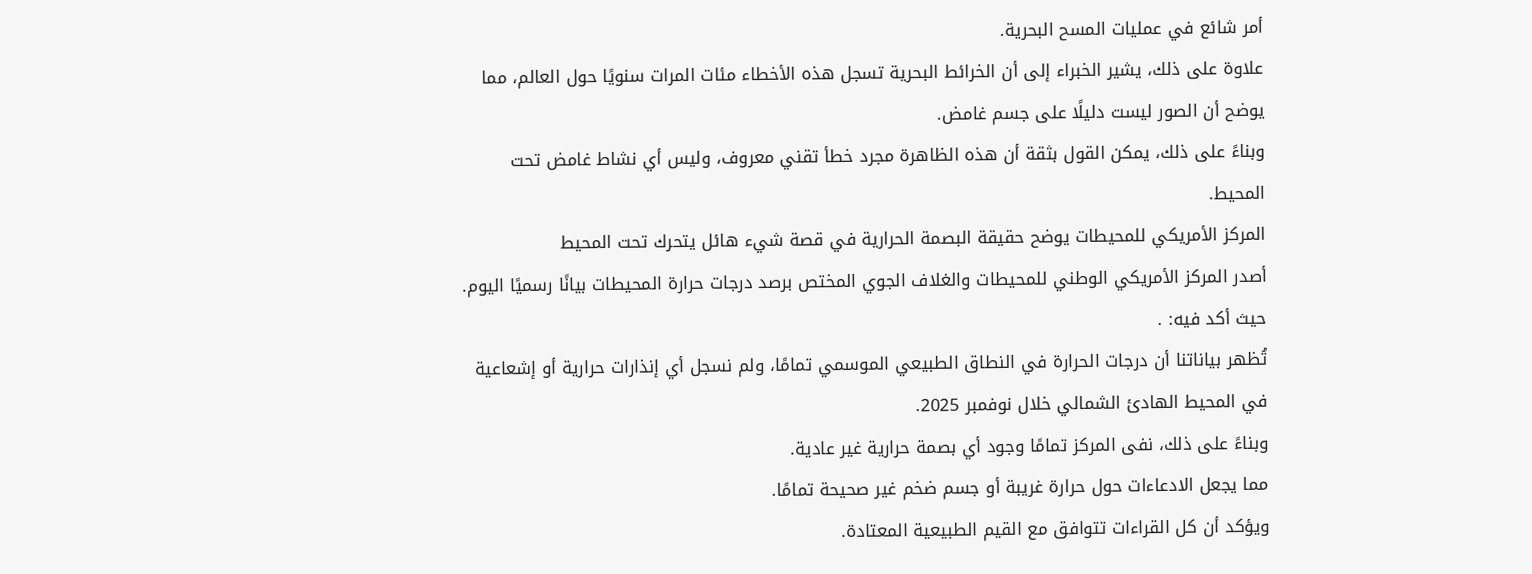أمر شائع في عمليات المسح البحرية.
علاوة على ذلك، يشير الخبراء إلى أن الخرائط البحرية تسجل هذه الأخطاء مئات المرات سنويًا حول العالم، مما يوضح أن الصور ليست دليلًا على جسم غامض.
وبناءً على ذلك، يمكن القول بثقة أن هذه الظاهرة مجرد خطأ تقني معروف، وليس أي نشاط غامض تحت المحيط.
المركز الأمريكي للمحيطات يوضح حقيقة البصمة الحرارية في قصة شيء هائل يتحرك تحت المحيط
أصدر المركز الأمريكي الوطني للمحيطات والغلاف الجوي المختص برصد درجات حرارة المحيطات بيانًا رسميًا اليوم.
حيث أكد فيه: .
تُظهر بياناتنا أن درجات الحرارة في النطاق الطبيعي الموسمي تمامًا، ولم نسجل أي إنذارات حرارية أو إشعاعية في المحيط الهادئ الشمالي خلال نوفمبر 2025.
وبناءً على ذلك، نفى المركز تمامًا وجود أي بصمة حرارية غير عادية.
مما يجعل الادعاءات حول حرارة غريبة أو جسم ضخم غير صحيحة تمامًا.
ويؤكد أن كل القراءات تتوافق مع القيم الطبيعية المعتادة.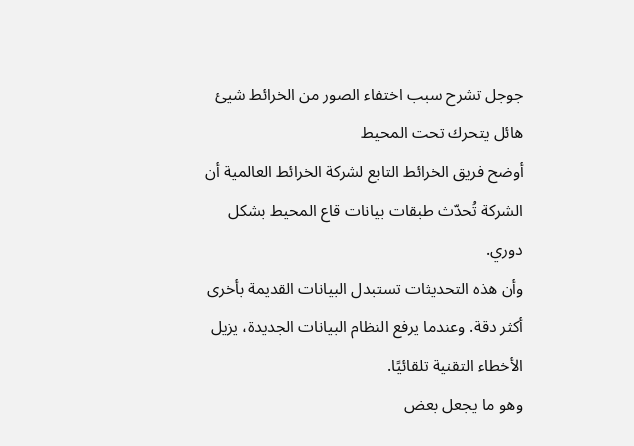جوجل تشرح سبب اختفاء الصور من الخرائط شيئ هائل يتحرك تحت المحيط
أوضح فريق الخرائط التابع لشركة الخرائط العالمية أن الشركة تُحدّث طبقات بيانات قاع المحيط بشكل دوري.
وأن هذه التحديثات تستبدل البيانات القديمة بأخرى أكثر دقة. وعندما يرفع النظام البيانات الجديدة، يزيل الأخطاء التقنية تلقائيًا.
وهو ما يجعل بعض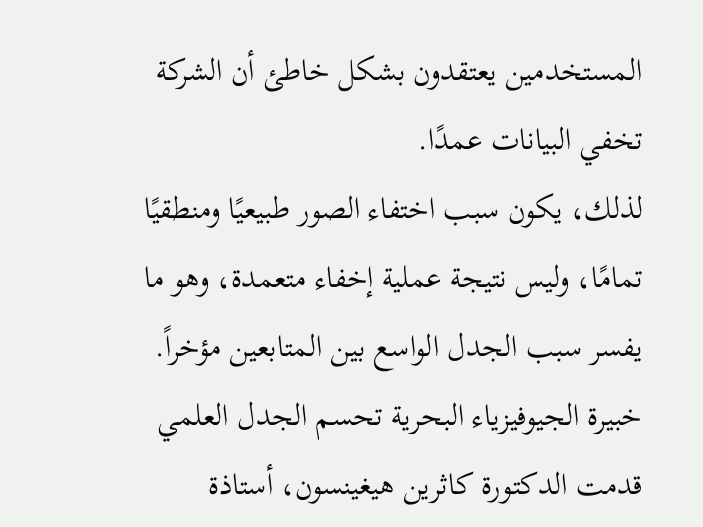المستخدمين يعتقدون بشكل خاطئ أن الشركة تخفي البيانات عمدًا.
لذلك، يكون سبب اختفاء الصور طبيعيًا ومنطقيًا تمامًا، وليس نتيجة عملية إخفاء متعمدة، وهو ما يفسر سبب الجدل الواسع بين المتابعين مؤخراً.
خبيرة الجيوفيزياء البحرية تحسم الجدل العلمي
قدمت الدكتورة كاثرين هيغينسون، أستاذة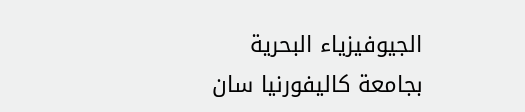الجيوفيزياء البحرية بجامعة كاليفورنيا سان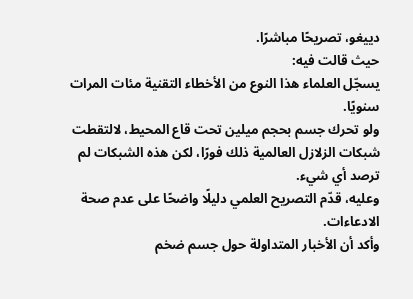دييغو، تصريحًا مباشرًا.
حيث قالت فيه:
يسجّل العلماء هذا النوع من الأخطاء التقنية مئات المرات سنويًا.
ولو تحرك جسم بحجم ميلين تحت قاع المحيط، لالتقطت شبكات الزلازل العالمية ذلك فورًا، لكن هذه الشبكات لم ترصد أي شيء.
وعليه، قدّم التصريح العلمي دليلًا واضحًا على عدم صحة الادعاءات.
وأكد أن الأخبار المتداولة حول جسم ضخم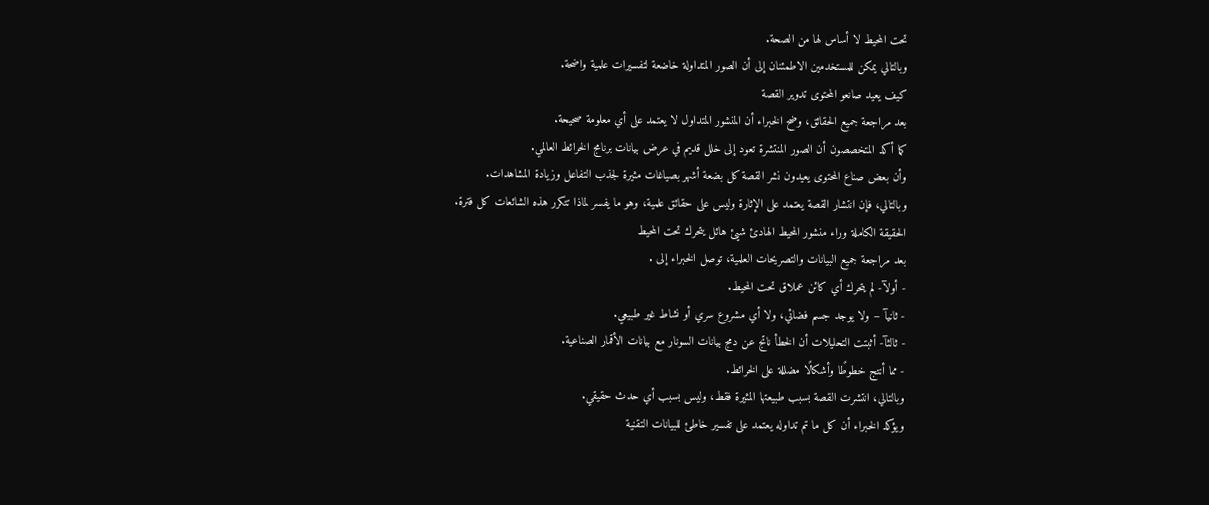تحت المحيط لا أساس لها من الصحة.
وبالتالي يمكن للمستخدمين الاطمئنان إلى أن الصور المتداولة خاضعة لتفسيرات علمية واضحة.
كيف يعيد صانعو المحتوى تدوير القصة
بعد مراجعة جميع الحقائق، وضح الخبراء أن المنشور المتداول لا يعتمد على أي معلومة صحيحة.
كما أكد المتخصصون أن الصور المنتشرة تعود إلى خلل قديم في عرض بيانات برنامج الخرائط العالمي.
وأن بعض صناع المحتوى يعيدون نشر القصة كل بضعة أشهر بصياغات مثيرة لجذب التفاعل وزيادة المشاهدات.
وبالتالي، فإن انتشار القصة يعتمد على الإثارة وليس على حقائق علمية، وهو ما يفسر لماذا تتكرر هذه الشائعات كل فترة.
الحقيقة الكاملة وراء منشور المحيط الهادئ شيئ هائل يتحرك تحت المحيط
بعد مراجعة جميع البيانات والتصريحات العلمية، توصل الخبراء إلى .
- أولآ- لم يتحرك أي كائن عملاق تحت المحيط.
- ثانيآ – ولا يوجد جسم فضائي، ولا أي مشروع سري أو نشاط غير طبيعي.
- ثالثآ- أثبتت التحليلات أن الخطأ ناتج عن دمج بيانات السونار مع بيانات الأقمار الصناعية.
- مما أنتج خطوطًا وأشكالًا مضللة على الخرائط.
وبالتالي، انتشرت القصة بسبب طبيعتها المثيرة فقط، وليس بسبب أي حدث حقيقي.
ويؤكد الخبراء أن كل ما تم تداوله يعتمد على تفسير خاطئ للبيانات التقنية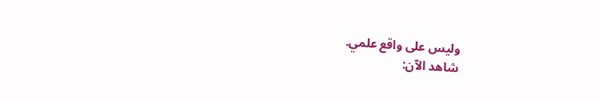وليس على واقع علمي.
شاهد الآن: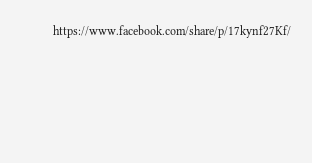https://www.facebook.com/share/p/17kynf27Kf/